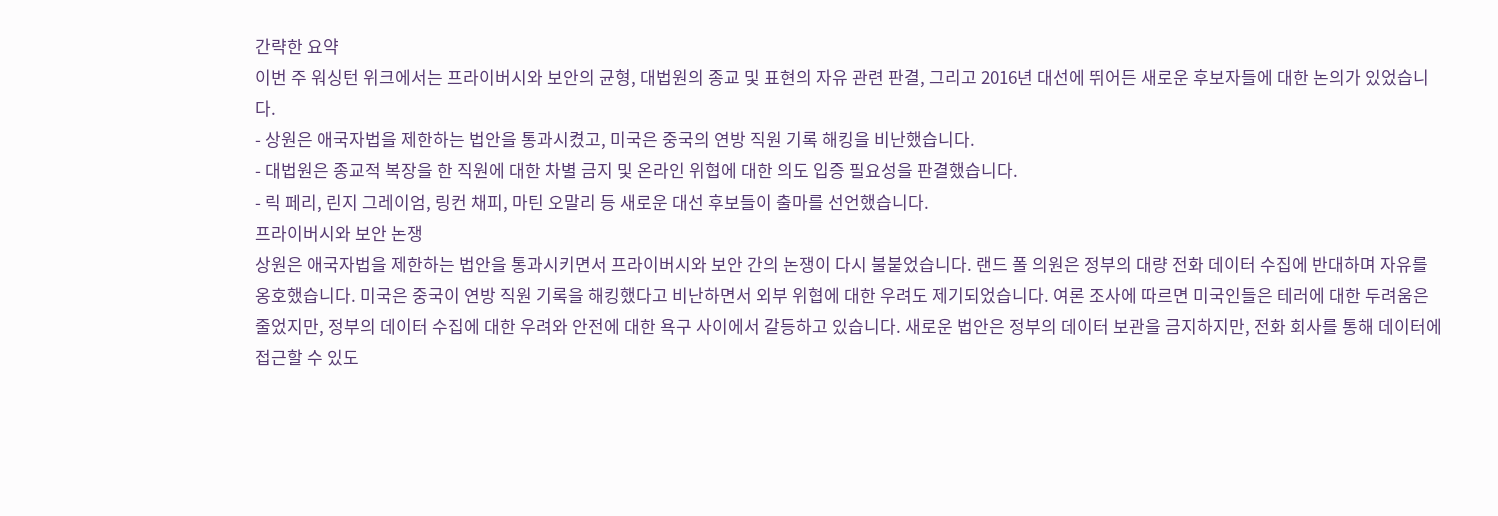간략한 요약
이번 주 워싱턴 위크에서는 프라이버시와 보안의 균형, 대법원의 종교 및 표현의 자유 관련 판결, 그리고 2016년 대선에 뛰어든 새로운 후보자들에 대한 논의가 있었습니다.
- 상원은 애국자법을 제한하는 법안을 통과시켰고, 미국은 중국의 연방 직원 기록 해킹을 비난했습니다.
- 대법원은 종교적 복장을 한 직원에 대한 차별 금지 및 온라인 위협에 대한 의도 입증 필요성을 판결했습니다.
- 릭 페리, 린지 그레이엄, 링컨 채피, 마틴 오말리 등 새로운 대선 후보들이 출마를 선언했습니다.
프라이버시와 보안 논쟁
상원은 애국자법을 제한하는 법안을 통과시키면서 프라이버시와 보안 간의 논쟁이 다시 불붙었습니다. 랜드 폴 의원은 정부의 대량 전화 데이터 수집에 반대하며 자유를 옹호했습니다. 미국은 중국이 연방 직원 기록을 해킹했다고 비난하면서 외부 위협에 대한 우려도 제기되었습니다. 여론 조사에 따르면 미국인들은 테러에 대한 두려움은 줄었지만, 정부의 데이터 수집에 대한 우려와 안전에 대한 욕구 사이에서 갈등하고 있습니다. 새로운 법안은 정부의 데이터 보관을 금지하지만, 전화 회사를 통해 데이터에 접근할 수 있도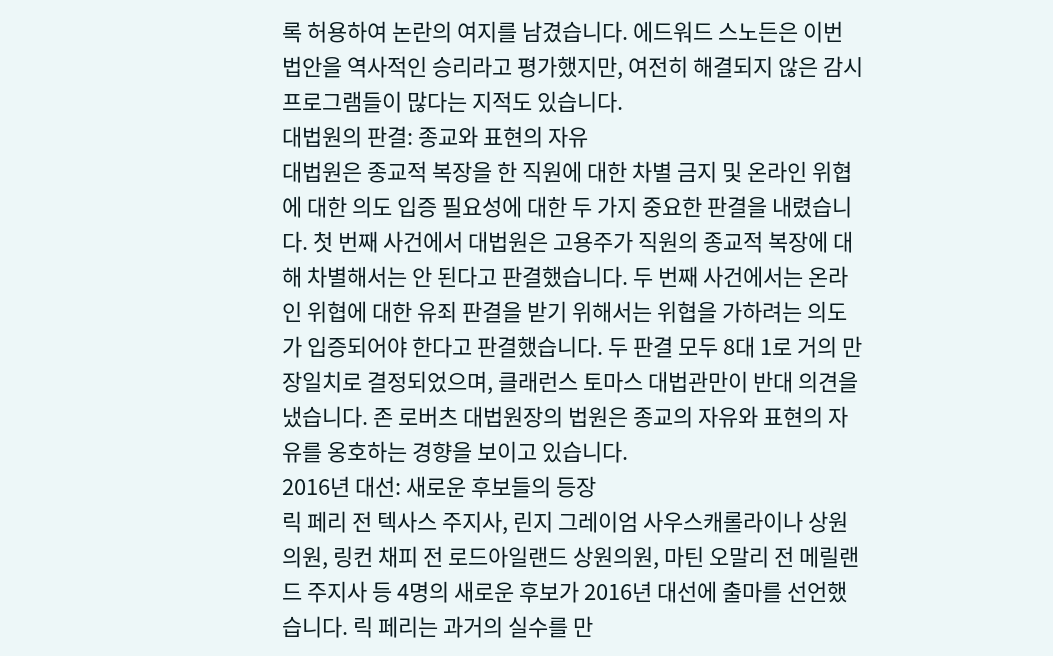록 허용하여 논란의 여지를 남겼습니다. 에드워드 스노든은 이번 법안을 역사적인 승리라고 평가했지만, 여전히 해결되지 않은 감시 프로그램들이 많다는 지적도 있습니다.
대법원의 판결: 종교와 표현의 자유
대법원은 종교적 복장을 한 직원에 대한 차별 금지 및 온라인 위협에 대한 의도 입증 필요성에 대한 두 가지 중요한 판결을 내렸습니다. 첫 번째 사건에서 대법원은 고용주가 직원의 종교적 복장에 대해 차별해서는 안 된다고 판결했습니다. 두 번째 사건에서는 온라인 위협에 대한 유죄 판결을 받기 위해서는 위협을 가하려는 의도가 입증되어야 한다고 판결했습니다. 두 판결 모두 8대 1로 거의 만장일치로 결정되었으며, 클래런스 토마스 대법관만이 반대 의견을 냈습니다. 존 로버츠 대법원장의 법원은 종교의 자유와 표현의 자유를 옹호하는 경향을 보이고 있습니다.
2016년 대선: 새로운 후보들의 등장
릭 페리 전 텍사스 주지사, 린지 그레이엄 사우스캐롤라이나 상원의원, 링컨 채피 전 로드아일랜드 상원의원, 마틴 오말리 전 메릴랜드 주지사 등 4명의 새로운 후보가 2016년 대선에 출마를 선언했습니다. 릭 페리는 과거의 실수를 만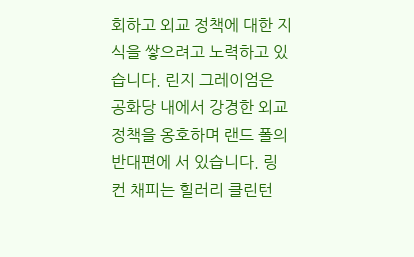회하고 외교 정책에 대한 지식을 쌓으려고 노력하고 있습니다. 린지 그레이엄은 공화당 내에서 강경한 외교 정책을 옹호하며 랜드 폴의 반대편에 서 있습니다. 링컨 채피는 힐러리 클린턴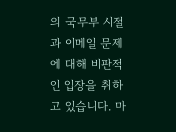의 국무부 시절과 이메일 문제에 대해 비판적인 입장을 취하고 있습니다. 마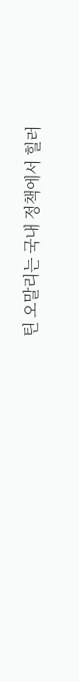틴 오말리는 국내 정책에서 힐러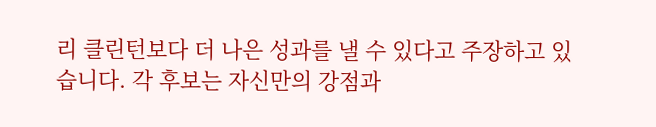리 클린턴보다 더 나은 성과를 낼 수 있다고 주장하고 있습니다. 각 후보는 자신만의 강점과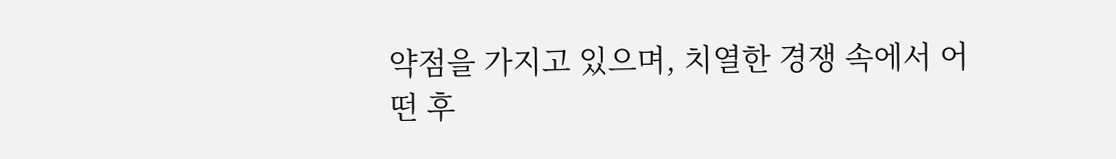약점을 가지고 있으며, 치열한 경쟁 속에서 어떤 후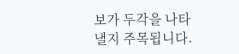보가 두각을 나타낼지 주목됩니다.